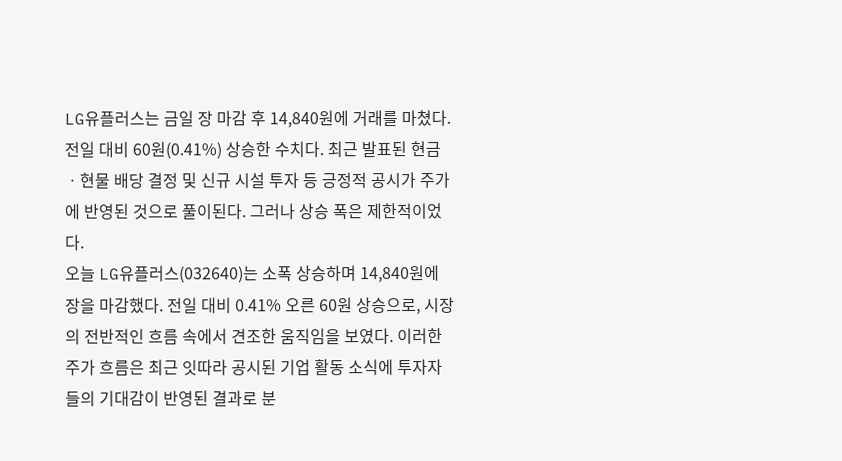LG유플러스는 금일 장 마감 후 14,840원에 거래를 마쳤다. 전일 대비 60원(0.41%) 상승한 수치다. 최근 발표된 현금ㆍ현물 배당 결정 및 신규 시설 투자 등 긍정적 공시가 주가에 반영된 것으로 풀이된다. 그러나 상승 폭은 제한적이었다.
오늘 LG유플러스(032640)는 소폭 상승하며 14,840원에 장을 마감했다. 전일 대비 0.41% 오른 60원 상승으로, 시장의 전반적인 흐름 속에서 견조한 움직임을 보였다. 이러한 주가 흐름은 최근 잇따라 공시된 기업 활동 소식에 투자자들의 기대감이 반영된 결과로 분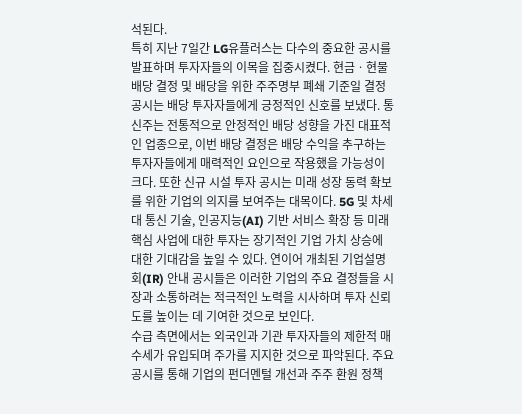석된다.
특히 지난 7일간 LG유플러스는 다수의 중요한 공시를 발표하며 투자자들의 이목을 집중시켰다. 현금ㆍ현물 배당 결정 및 배당을 위한 주주명부 폐쇄 기준일 결정 공시는 배당 투자자들에게 긍정적인 신호를 보냈다. 통신주는 전통적으로 안정적인 배당 성향을 가진 대표적인 업종으로, 이번 배당 결정은 배당 수익을 추구하는 투자자들에게 매력적인 요인으로 작용했을 가능성이 크다. 또한 신규 시설 투자 공시는 미래 성장 동력 확보를 위한 기업의 의지를 보여주는 대목이다. 5G 및 차세대 통신 기술, 인공지능(AI) 기반 서비스 확장 등 미래 핵심 사업에 대한 투자는 장기적인 기업 가치 상승에 대한 기대감을 높일 수 있다. 연이어 개최된 기업설명회(IR) 안내 공시들은 이러한 기업의 주요 결정들을 시장과 소통하려는 적극적인 노력을 시사하며 투자 신뢰도를 높이는 데 기여한 것으로 보인다.
수급 측면에서는 외국인과 기관 투자자들의 제한적 매수세가 유입되며 주가를 지지한 것으로 파악된다. 주요 공시를 통해 기업의 펀더멘털 개선과 주주 환원 정책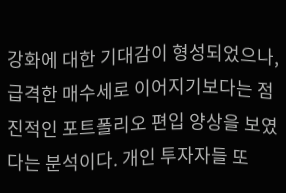강화에 대한 기대감이 형성되었으나, 급격한 매수세로 이어지기보다는 점진적인 포트폴리오 편입 양상을 보였다는 분석이다. 개인 투자자들 또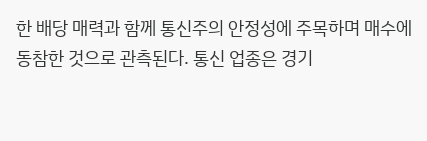한 배당 매력과 함께 통신주의 안정성에 주목하며 매수에 동참한 것으로 관측된다. 통신 업종은 경기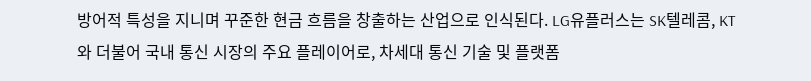방어적 특성을 지니며 꾸준한 현금 흐름을 창출하는 산업으로 인식된다. LG유플러스는 SK텔레콤, KT와 더불어 국내 통신 시장의 주요 플레이어로, 차세대 통신 기술 및 플랫폼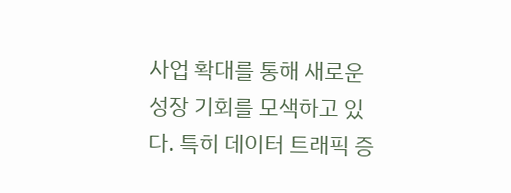사업 확대를 통해 새로운 성장 기회를 모색하고 있다. 특히 데이터 트래픽 증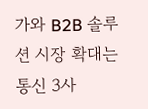가와 B2B 솔루션 시장 확대는 통신 3사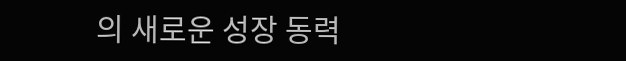의 새로운 성장 동력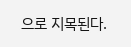으로 지목된다.